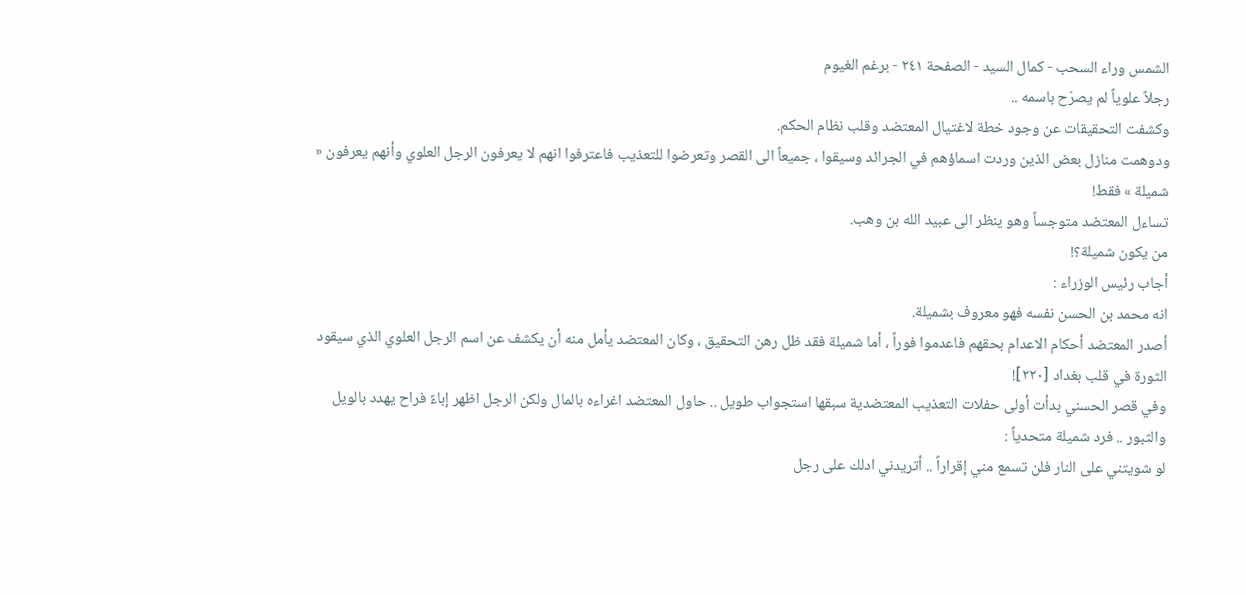الشمس وراء السحب - كمال السيد - الصفحة ٢٤١ - برغم الغيوم
رجلاً علوياً لم يصرّح باسمه ..
وكشفت التحقيقات عن وجود خطة لاغتيال المعتضد وقلب نظام الحكم.
ودوهمت منازل بعض الذين وردت اسماؤهم في الجرائد وسيقوا ، جميعاً الى القصر وتعرضوا للتعذيب فاعترفوا انهم لا يعرفون الرجل العلوي وأنهم يعرفون « شميلة » فقط!
تساءل المعتضد متوجساً وهو ينظر الى عبيد الله بن وهب.
من يكون شميلة؟!
أجاب رئيس الوزراء :
انه محمد بن الحسن نفسه فهو معروف بشميلة.
أصدر المعتضد أحكام الاعدام بحقهم فاعدموا فوراً ، أما شميلة فقد ظل رهن التحقيق ، وكان المعتضد يأمل منه أن يكشف عن اسم الرجل العلوي الذي سيقود الثورة في قلب بغداد [٢٢٠]!
وفي قصر الحسني بدأت أولى حفلات التعذيب المعتضدية سبقها استجواب طويل .. حاول المعتضد اغراءه بالمال ولكن الرجل اظهر إباءً فراح يهدد بالويل والثبور .. فرد شميلة متحدياً :
لو شويتني على النار فلن تسمع مني إقراراً .. أتريدني ادلك على رجل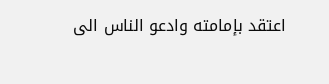اعتقد بإمامته وادعو الناس الى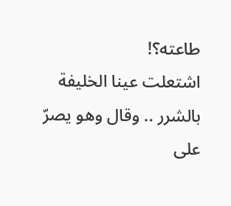طاعته؟!
اشتعلت عينا الخليفة بالشرر .. وقال وهو يصرّ على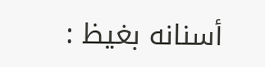أسنانه بغيظ :